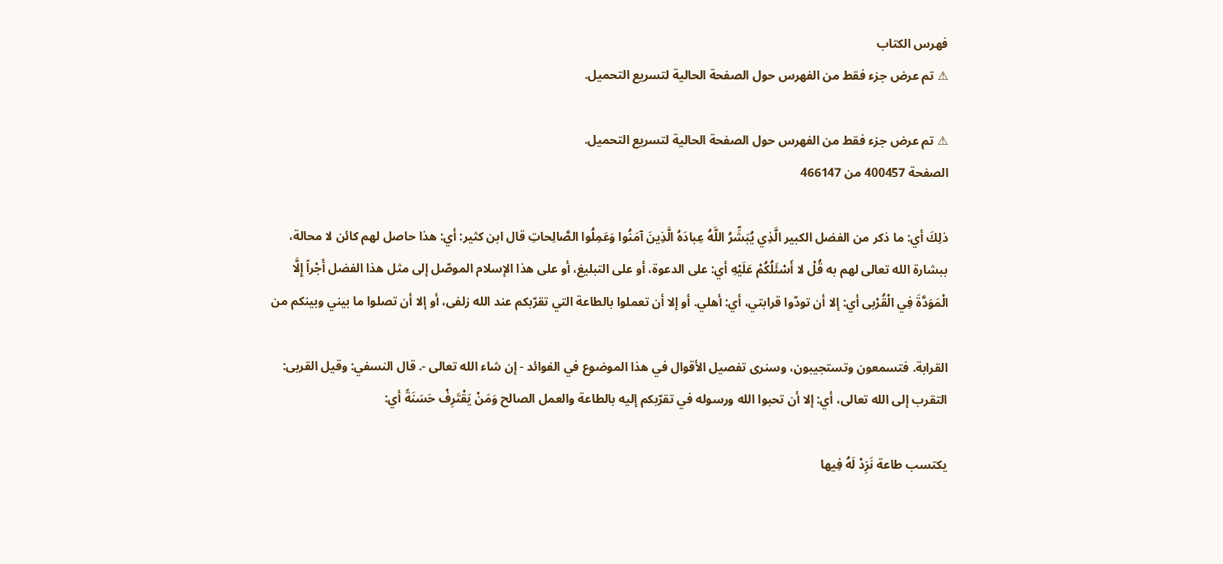فهرس الكتاب
⚠ تم عرض جزء فقط من الفهرس حول الصفحة الحالية لتسريع التحميل.

⚠ تم عرض جزء فقط من الفهرس حول الصفحة الحالية لتسريع التحميل.
الصفحة 400457 من 466147

ذلِكَ أي: ما ذكر من الفضل الكبير الَّذِي يُبَشِّرُ اللَّهُ عِبادَهُ الَّذِينَ آمَنُوا وَعَمِلُوا الصَّالِحاتِ قال ابن كثير: أي: هذا حاصل لهم كائن لا محالة، ببشارة الله تعالى لهم به قُلْ لا أَسْئَلُكُمْ عَلَيْهِ أي: على الدعوة، أو على التبليغ، أو على هذا الإسلام الموصّل إلى مثل هذا الفضل أَجْراً إِلَّا الْمَوَدَّةَ فِي الْقُرْبى أي: إلا أن تودّوا قرابتي، أي: أهلي. أو إلا أن تعملوا بالطاعة التي تقرّبكم عند الله زلفى، أو إلا أن تصلوا ما بيني وبينكم من

القرابة. فتسمعون وتستجيبون، وسنرى تفصيل الأقوال في هذا الموضوع في الفوائد - إن شاء الله تعالى -. قال النسفي: وقيل القربى: التقرب إلى الله تعالى، أي: إلا أن تحبوا الله ورسوله في تقرّبكم إليه بالطاعة والعمل الصالح وَمَنْ يَقْتَرِفْ حَسَنَةً أي:

يكتسب طاعة نَزِدْ لَهُ فِيها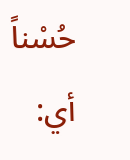حُسْناً أي: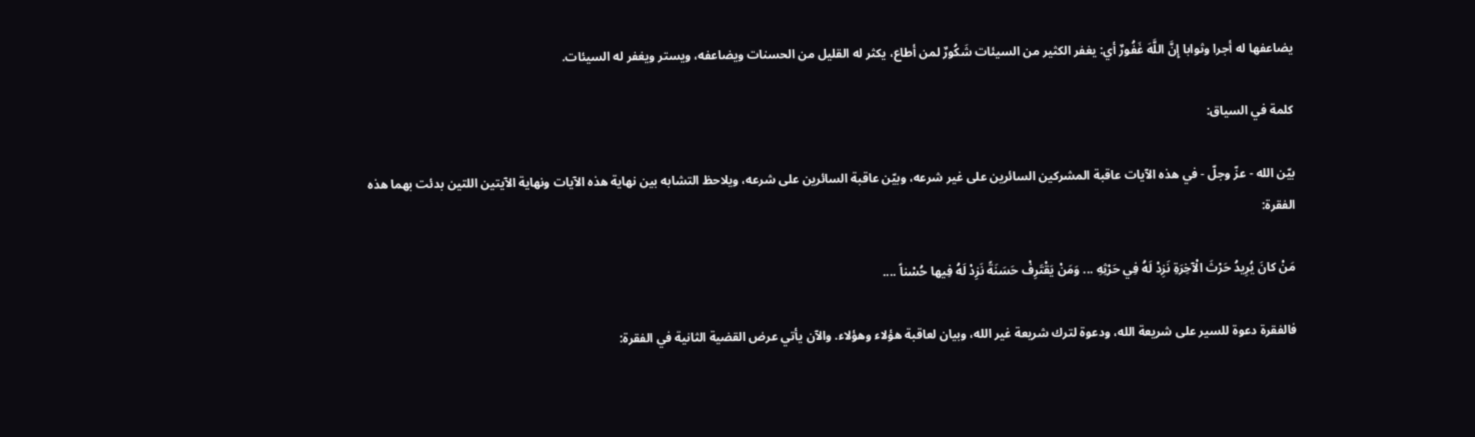يضاعفها له أجرا وثوابا إِنَّ اللَّهَ غَفُورٌ أي: يغفر الكثير من السيئات شَكُورٌ لمن أطاع، يكثر له القليل من الحسنات ويضاعفه، ويستر ويغفر له السيئات.

كلمة في السياق:

بيّن الله - عزّ وجلّ - في هذه الآيات عاقبة المشركين السائرين على غير شرعه، وبيّن عاقبة السائرين على شرعه، ويلاحظ التشابه بين نهاية هذه الآيات ونهاية الآيتين اللتين بدئت بهما هذه الفقرة:

مَنْ كانَ يُرِيدُ حَرْثَ الْآخِرَةِ نَزِدْ لَهُ فِي حَرْثِهِ ... وَمَنْ يَقْتَرِفْ حَسَنَةً نَزِدْ لَهُ فِيها حُسْناً ....

فالفقرة دعوة للسير على شريعة الله، ودعوة لترك شريعة غير الله، وبيان لعاقبة هؤلاء وهؤلاء. والآن يأتي عرض القضية الثانية في الفقرة: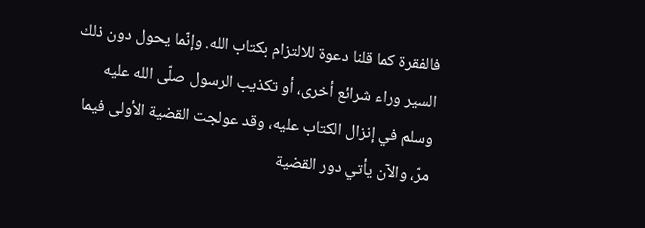فالفقرة كما قلنا دعوة للالتزام بكتاب الله. وإنّما يحول دون ذلك السير وراء شرائع أخرى، أو تكذيب الرسول صلّى الله عليه وسلم في إنزال الكتاب عليه، وقد عولجت القضية الأولى فيما مرّ، والآن يأتي دور القضية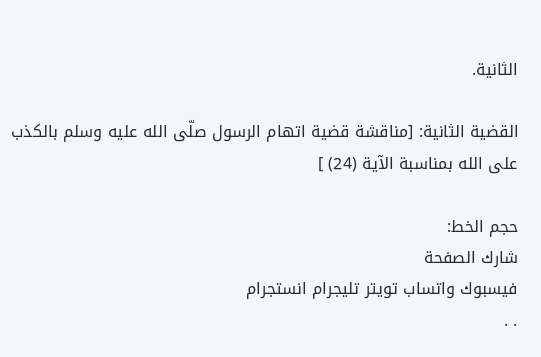الثانية.

القضية الثانية: [مناقشة قضية اتهام الرسول صلّى الله عليه وسلم بالكذب على الله بمناسبة الآية (24) ]

حجم الخط:
شارك الصفحة
فيسبوك واتساب تويتر تليجرام انستجرام
. .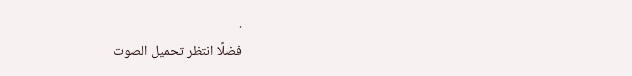.
فضلًا انتظر تحميل الصوت